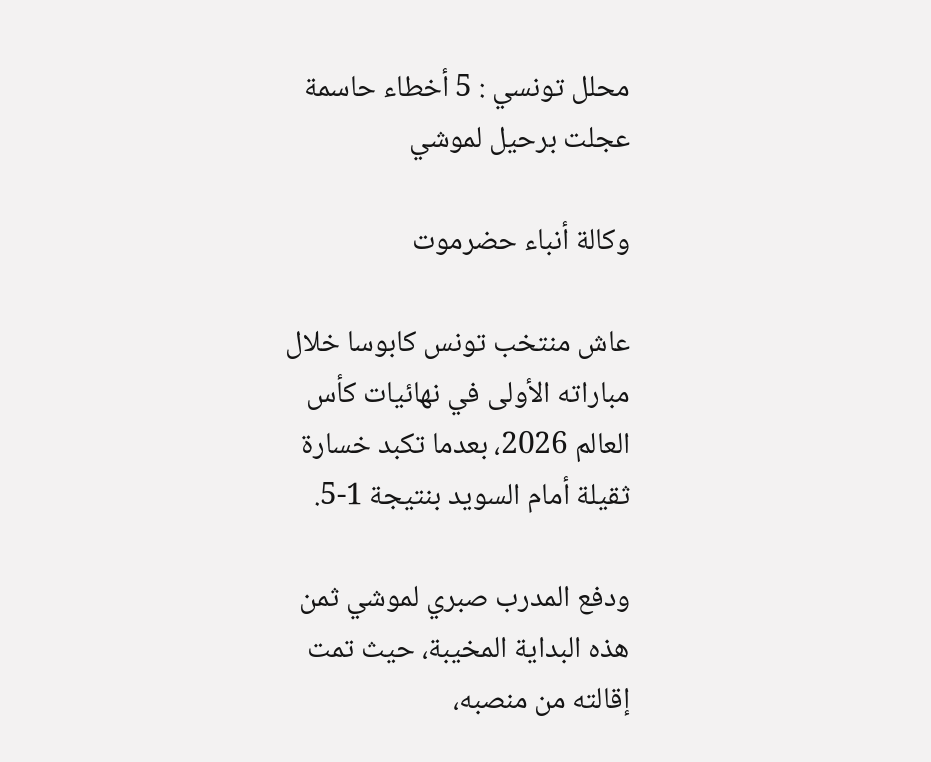محلل تونسي : 5 أخطاء حاسمة عجلت برحيل لموشي

وكالة أنباء حضرموت

عاش منتخب تونس كابوسا خلال مباراته الأولى في نهائيات كأس العالم 2026، بعدما تكبد خسارة ثقيلة أمام السويد بنتيجة 1-5.

ودفع المدرب صبري لموشي ثمن هذه البداية المخيبة، حيث تمت إقالته من منصبه،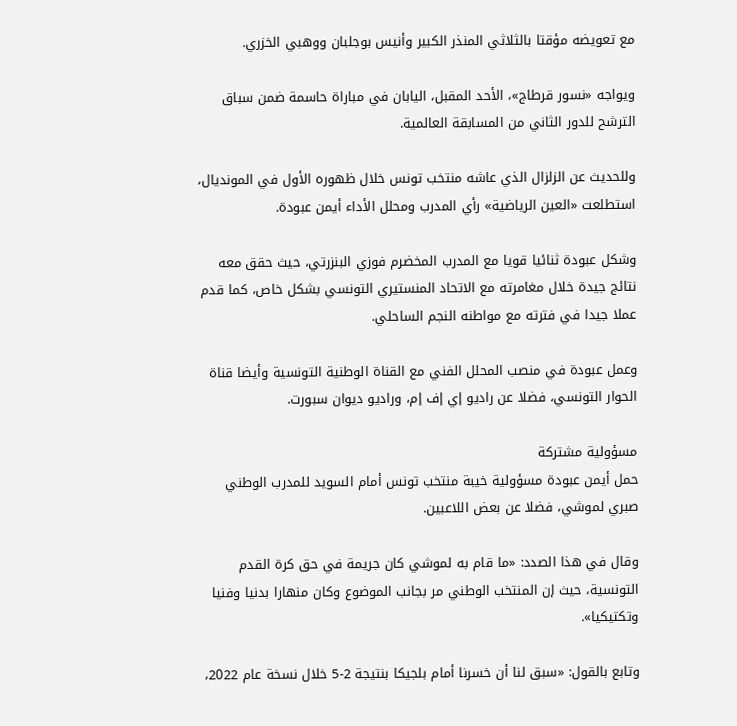مع تعويضه مؤقتا بالثلاثي المنذر الكبير وأنيس بوجلبان ووهبي الخزري.

ويواجه «نسور قرطاج»، الأحد المقبل، اليابان في مباراة حاسمة ضمن سباق الترشح للدور الثاني من المسابقة العالمية.

وللحديث عن الزلزال الذي عاشه منتخب تونس خلال ظهوره الأول في المونديال، استطلعت «العين الرياضية» رأي المدرب ومحلل الأداء أيمن عبودة.

وشكل عبودة ثنائيا قويا مع المدرب المخضرم فوزي البنزرتي، حيث حقق معه نتائج جيدة خلال مغامرته مع الاتحاد المنستيري التونسي بشكل خاص، كما قدم عملا جيدا في فترته مع مواطنه النجم الساحلي.

وعمل عبودة في منصب المحلل الفني مع القناة الوطنية التونسية وأيضا قناة الحوار التونسي، فضلا عن راديو إي إف إم، وراديو ديوان سبورت.

مسؤولية مشتركة
حمل أيمن عبودة مسؤولية خيبة منتخب تونس أمام السويد للمدرب الوطني صبري لموشي، فضلا عن بعض اللاعبين.

وقال في هذا الصدد: «ما قام به لموشي كان جريمة في حق كرة القدم التونسية، حيث إن المنتخب الوطني مر بجانب الموضوع وكان منهارا بدنيا وفنيا وتكتيكيا».

وتابع بالقول: «سبق لنا أن خسرنا أمام بلجيكا بنتيجة 2-5 خلال نسخة عام 2022،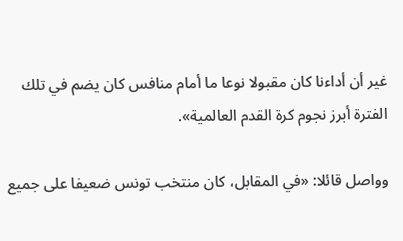غير أن أداءنا كان مقبولا نوعا ما أمام منافس كان يضم في تلك الفترة أبرز نجوم كرة القدم العالمية».

وواصل قائلا: «في المقابل، كان منتخب تونس ضعيفا على جميع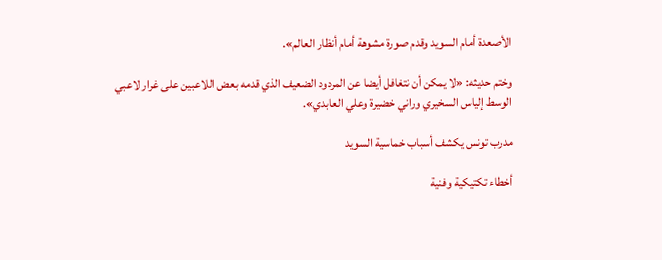الأصعدة أمام السويد وقدم صورة مشوهة أمام أنظار العالم».

وختم حديثه: «لا يمكن أن نتغافل أيضا عن المردود الضعيف الذي قدمه بعض اللاعبين على غرار لاعبي الوسط إلياس السخيري وراني خضيرة وعلي العابدي».

مدرب تونس يكشف أسباب خماسية السويد

أخطاء تكتيكية وفنية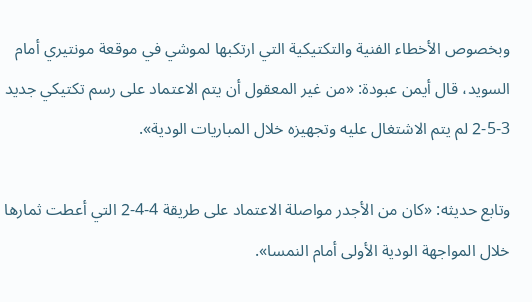وبخصوص الأخطاء الفنية والتكتيكية التي ارتكبها لموشي في موقعة مونتيري أمام السويد، قال أيمن عبودة: «من غير المعقول أن يتم الاعتماد على رسم تكتيكي جديد 3-5-2 لم يتم الاشتغال عليه وتجهيزه خلال المباريات الودية».

وتابع حديثه: «كان من الأجدر مواصلة الاعتماد على طريقة 4-4-2 التي أعطت ثمارها خلال المواجهة الودية الأولى أمام النمسا».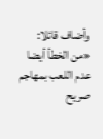وأضاف قائلا: «من الخطأ أيضا عدم اللعب بمهاجم صريح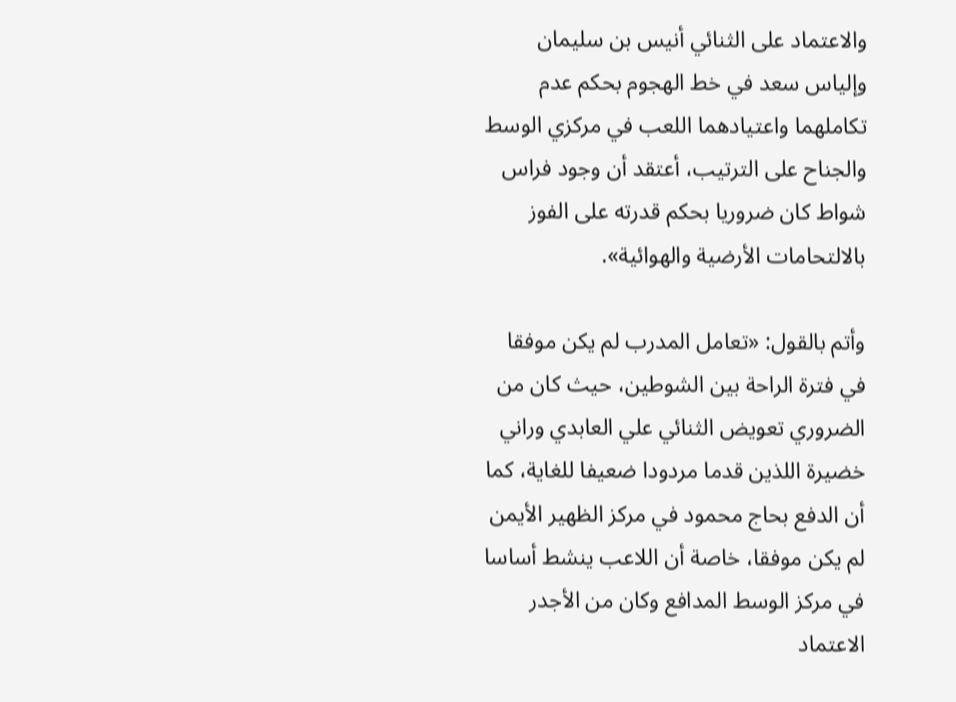والاعتماد على الثنائي أنيس بن سليمان وإلياس سعد في خط الهجوم بحكم عدم تكاملهما واعتيادهما اللعب في مركزي الوسط والجناح على الترتيب، أعتقد أن وجود فراس شواط كان ضروريا بحكم قدرته على الفوز بالالتحامات الأرضية والهوائية».

وأتم بالقول: «تعامل المدرب لم يكن موفقا في فترة الراحة بين الشوطين، حيث كان من الضروري تعويض الثنائي علي العابدي وراني خضيرة اللذين قدما مردودا ضعيفا للغاية، كما أن الدفع بحاج محمود في مركز الظهير الأيمن لم يكن موفقا، خاصة أن اللاعب ينشط أساسا في مركز الوسط المدافع وكان من الأجدر الاعتماد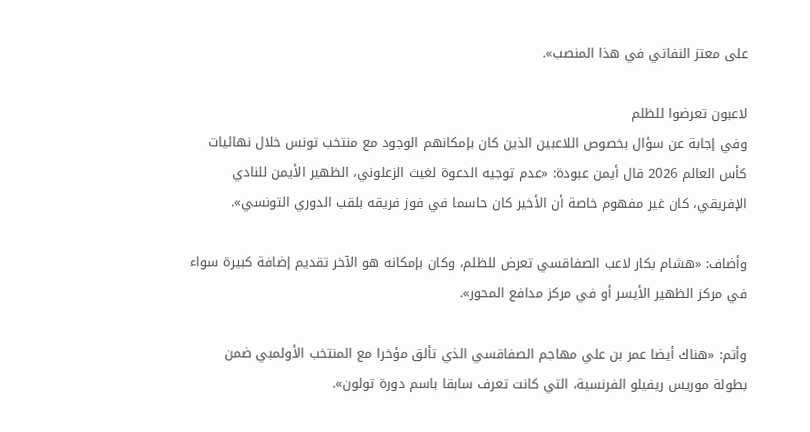على معتز النفاتي في هذا المنصب».

لاعبون تعرضوا للظلم
وفي إجابة عن سؤال بخصوص اللاعبين الذين كان بإمكانهم الوجود مع منتخب تونس خلال نهائيات كأس العالم 2026 قال أيمن عبودة: «عدم توجيه الدعوة لغيث الزعلوني، الظهير الأيمن للنادي الإفريقي، كان غير مفهوم خاصة أن الأخير كان حاسما في فوز فريقه بلقب الدوري التونسي».

وأضاف: «هشام بكار لاعب الصفاقسي تعرض للظلم، وكان بإمكانه هو الآخر تقديم إضافة كبيرة سواء في مركز الظهير الأيسر أو في مركز مدافع المحور».

وأتم: «هناك أيضا عمر بن علي مهاجم الصفاقسي الذي تألق مؤخرا مع المنتخب الأولمبي ضمن بطولة موريس ريفيلو الفرنسية، التي كانت تعرف سابقا باسم دورة تولون».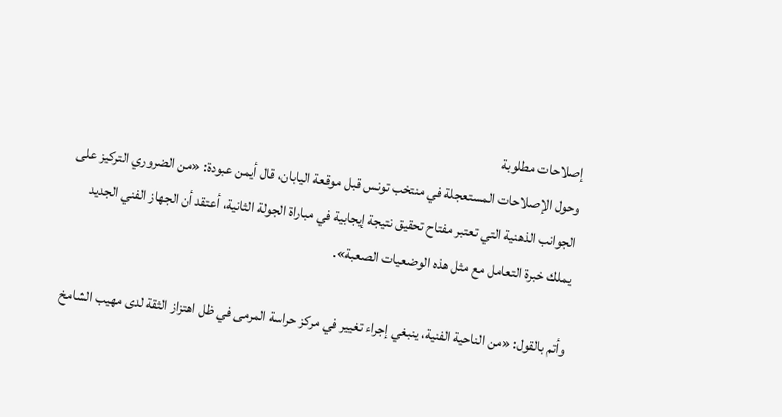إصلاحات مطلوبة
وحول الإصلاحات المستعجلة في منتخب تونس قبل موقعة اليابان، قال أيمن عبودة: «من الضروري التركيز على الجوانب الذهنية التي تعتبر مفتاح تحقيق نتيجة إيجابية في مباراة الجولة الثانية، أعتقد أن الجهاز الفني الجديد يملك خبرة التعامل مع مثل هذه الوضعيات الصعبة».

وأتم بالقول: «من الناحية الفنية، ينبغي إجراء تغيير في مركز حراسة المرمى في ظل اهتزاز الثقة لدى مهيب الشامخ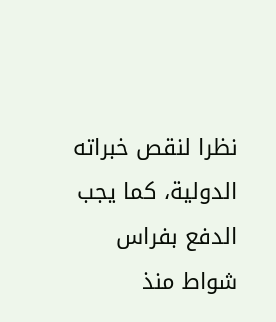نظرا لنقص خبراته الدولية، كما يجب الدفع بفراس شواط منذ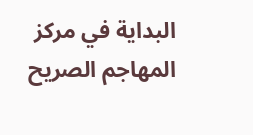البداية في مركز المهاجم الصريح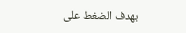بهدف الضغط على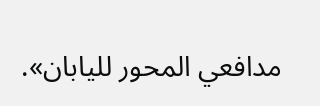مدافعي المحور لليابان».